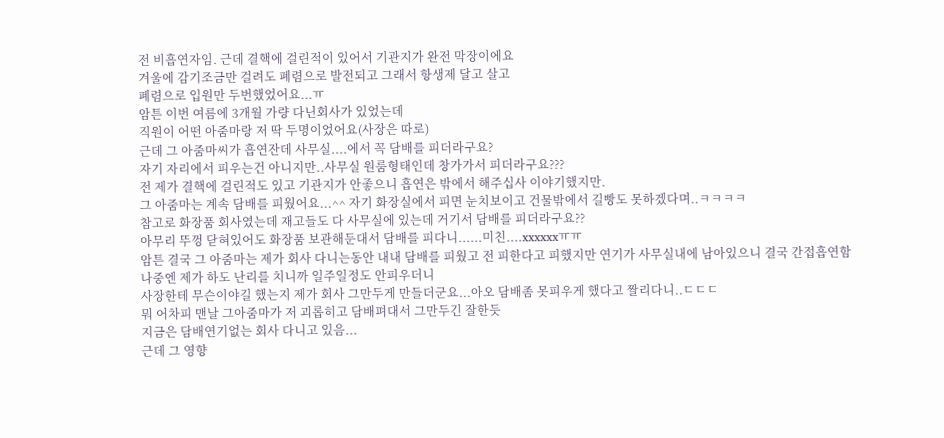전 비흡연자임. 근데 결핵에 걸린적이 있어서 기관지가 완전 막장이에요
겨울에 감기조금만 걸려도 폐렴으로 발전되고 그래서 항생제 달고 살고
폐렴으로 입원만 두번했었어요...ㅠ
암튼 이번 여름에 3개월 가량 다닌회사가 있었는데
직원이 어떤 아줌마랑 저 딱 두명이었어요(사장은 따로)
근데 그 아줌마씨가 흡연잔데 사무실....에서 꼭 담배를 피더라구요?
자기 자리에서 피우는건 아니지만..사무실 원룸형태인데 창가가서 피더라구요???
전 제가 결핵에 걸린적도 있고 기관지가 안좋으니 흡연은 밖에서 해주십사 이야기했지만.
그 아줌마는 계속 담배를 피웠어요...^^ 자기 화장실에서 피면 눈치보이고 건물밖에서 길빵도 못하겠다며..ㅋㅋㅋㅋ
참고로 화장품 회사였는데 재고들도 다 사무실에 있는데 거기서 담배를 피더라구요??
아무리 뚜껑 닫혀있어도 화장품 보관해둔대서 담배를 피다니......미친....xxxxxxㅠㅠ
암튼 결국 그 아줌마는 제가 회사 다니는동안 내내 담배를 피웠고 전 피한다고 피했지만 연기가 사무실내에 남아있으니 결국 간접흡연함
나중엔 제가 하도 난리를 치니까 일주일정도 안피우더니
사장한테 무슨이야길 했는지 제가 회사 그만두게 만들더군요...아오 담배좀 못피우게 했다고 짤리다니..ㄷㄷㄷ
뭐 어차피 맨날 그아줌마가 저 괴롭히고 담배펴대서 그만두긴 잘한듯
지금은 담배연기없는 회사 다니고 있음...
근데 그 영향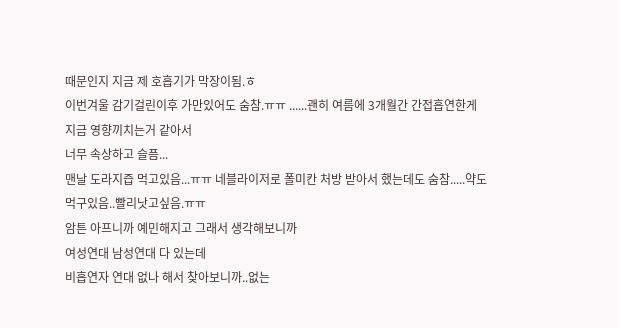때문인지 지금 제 호흡기가 막장이됨.ㅎ
이번겨울 감기걸린이후 가만있어도 숨참.ㅠㅠ ......괜히 여름에 3개월간 간접흡연한게 지금 영향끼치는거 같아서
너무 속상하고 슬픔...
맨날 도라지즙 먹고있음...ㅠㅠ 네블라이저로 폴미칸 처방 받아서 했는데도 숨참.....약도먹구있음..빨리낫고싶음.ㅠㅠ
암튼 아프니까 예민해지고 그래서 생각해보니까
여성연대 남성연대 다 있는데
비흡연자 연대 없나 해서 찾아보니까..없는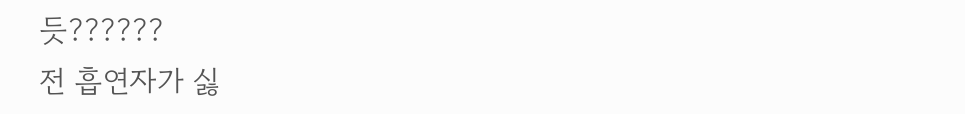듯??????
전 흡연자가 싫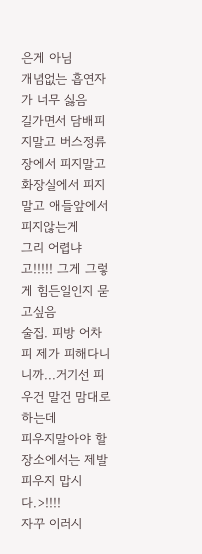은게 아님
개념없는 흡연자가 너무 싫음
길가면서 담배피지말고 버스정류장에서 피지말고 화장실에서 피지말고 애들앞에서 피지않는게
그리 어렵냐고!!!!! 그게 그렇게 힘든일인지 묻고싶음
술집. 피방 어차피 제가 피해다니니까...거기선 피우건 말건 맘대로 하는데
피우지말아야 할 장소에서는 제발 피우지 맙시다.>!!!!
자꾸 이러시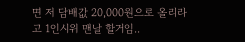면 저 담배값 20,000원으로 올리라고 1인시위 맨날 할거임..